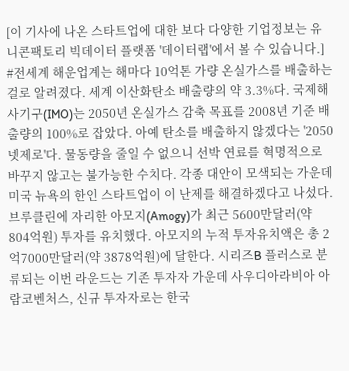[이 기사에 나온 스타트업에 대한 보다 다양한 기업정보는 유니콘팩토리 빅데이터 플랫폼 '데이터랩'에서 볼 수 있습니다.] #전세계 해운업계는 해마다 10억톤 가량 온실가스를 배출하는 걸로 알려졌다. 세계 이산화탄소 배출량의 약 3.3%다. 국제해사기구(IMO)는 2050년 온실가스 감축 목표를 2008년 기준 배출량의 100%로 잡았다. 아예 탄소를 배출하지 않겠다는 '2050 넷제로'다. 물동량을 줄일 수 없으니 선박 연료를 혁명적으로 바꾸지 않고는 불가능한 수치다. 각종 대안이 모색되는 가운데 미국 뉴욕의 한인 스타트업이 이 난제를 해결하겠다고 나섰다. 브루클린에 자리한 아모지(Amogy)가 최근 5600만달러(약 804억원) 투자를 유치했다. 아모지의 누적 투자유치액은 총 2억7000만달러(약 3878억원)에 달한다. 시리즈B 플러스로 분류되는 이번 라운드는 기존 투자자 가운데 사우디아라비아 아람코벤처스, 신규 투자자로는 한국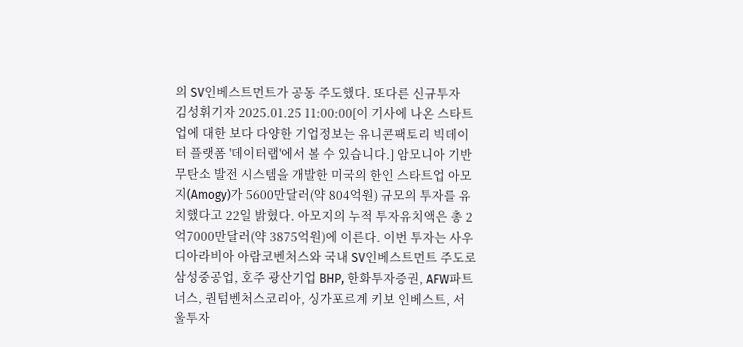의 SV인베스트먼트가 공동 주도했다. 또다른 신규투자
김성휘기자 2025.01.25 11:00:00[이 기사에 나온 스타트업에 대한 보다 다양한 기업정보는 유니콘팩토리 빅데이터 플랫폼 '데이터랩'에서 볼 수 있습니다.] 암모니아 기반 무탄소 발전 시스템을 개발한 미국의 한인 스타트업 아모지(Amogy)가 5600만달러(약 804억원) 규모의 투자를 유치했다고 22일 밝혔다. 아모지의 누적 투자유치액은 총 2억7000만달러(약 3875억원)에 이른다. 이번 투자는 사우디아라비아 아람코벤처스와 국내 SV인베스트먼트 주도로 삼성중공업, 호주 광산기업 BHP, 한화투자증권, AFW파트너스, 퀀텀벤처스코리아, 싱가포르계 키보 인베스트, 서울투자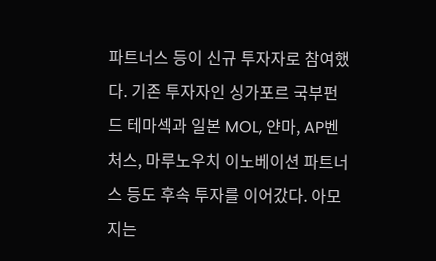파트너스 등이 신규 투자자로 참여했다. 기존 투자자인 싱가포르 국부펀드 테마섹과 일본 MOL, 얀마, AP벤처스, 마루노우치 이노베이션 파트너스 등도 후속 투자를 이어갔다. 아모지는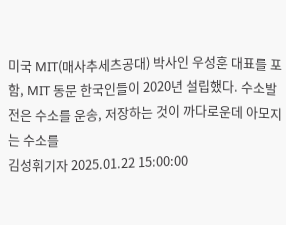미국 MIT(매사추세츠공대) 박사인 우성훈 대표를 포함, MIT 동문 한국인들이 2020년 설립했다. 수소발전은 수소를 운송, 저장하는 것이 까다로운데 아모지는 수소를
김성휘기자 2025.01.22 15:00:00